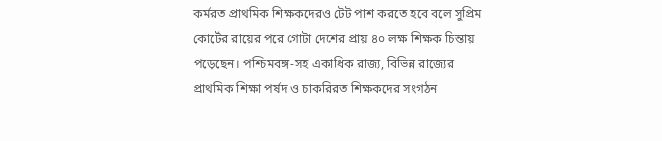কর্মরত প্রাথমিক শিক্ষকদেরও টেট পাশ করতে হবে বলে সুপ্রিম কোর্টের রায়ের পরে গোটা দেশের প্রায় ৪০ লক্ষ শিক্ষক চিন্তায় পড়েছেন। পশ্চিমবঙ্গ-সহ একাধিক রাজ্য, বিভিন্ন রাজ্যের প্রাথমিক শিক্ষা পর্ষদ ও চাকরিরত শিক্ষকদের সংগঠন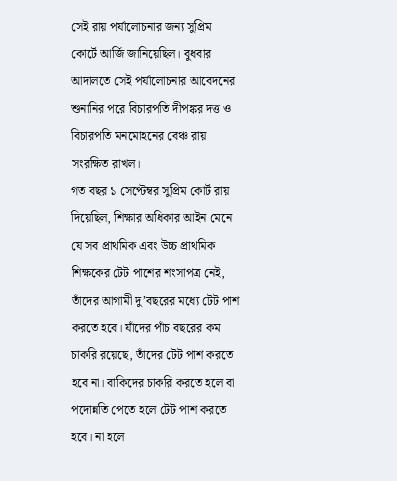সেই রায় পর্যালোচনার জন্য সুপ্রিম কোর্টে আর্জি জানিয়েছিল। বুধবার আদালতে সেই পর্যালোচনার আবেদনের শুনানির পরে বিচারপতি দীপঙ্কর দত্ত ও বিচারপতি মনমোহনের বেঞ্চ রায় সংরক্ষিত রাখল।
গত বছর ১ সেপ্টেম্বর সুপ্রিম কোর্ট রায় দিয়েছিল, শিক্ষার অধিকার আইন মেনে যে সব প্রাথমিক এবং উচ্চ প্রাথমিক শিক্ষকের টেট পাশের শংসাপত্র নেই, তাঁদের আগামী দু’বছরের মধ্যে টেট পাশ করতে হবে। যাঁদের পাঁচ বছরের কম চাকরি রয়েছে, তাঁদের টেট পাশ করতে হবে না। বাকিদের চাকরি করতে হলে বা পদোন্নতি পেতে হলে টেট পাশ করতে হবে। না হলে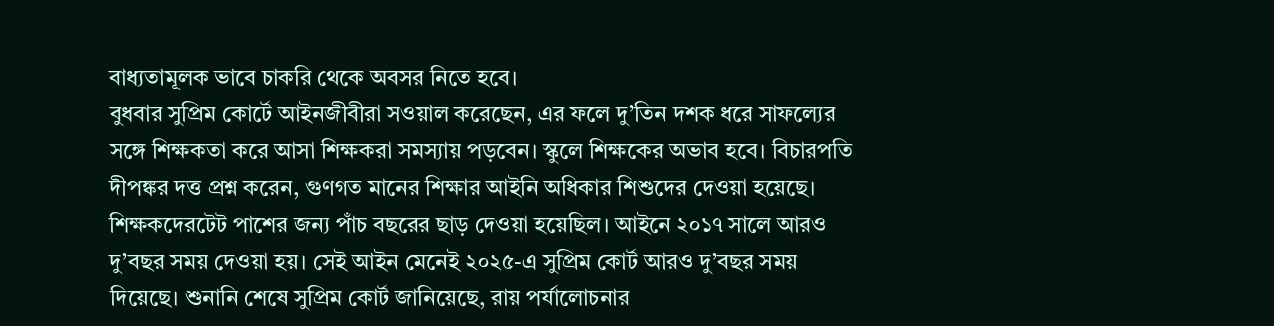বাধ্যতামূলক ভাবে চাকরি থেকে অবসর নিতে হবে।
বুধবার সুপ্রিম কোর্টে আইনজীবীরা সওয়াল করেছেন, এর ফলে দু’তিন দশক ধরে সাফল্যের সঙ্গে শিক্ষকতা করে আসা শিক্ষকরা সমস্যায় পড়বেন। স্কুলে শিক্ষকের অভাব হবে। বিচারপতি দীপঙ্কর দত্ত প্রশ্ন করেন, গুণগত মানের শিক্ষার আইনি অধিকার শিশুদের দেওয়া হয়েছে। শিক্ষকদেরটেট পাশের জন্য পাঁচ বছরের ছাড় দেওয়া হয়েছিল। আইনে ২০১৭ সালে আরও দু’বছর সময় দেওয়া হয়। সেই আইন মেনেই ২০২৫-এ সুপ্রিম কোর্ট আরও দু’বছর সময় দিয়েছে। শুনানি শেষে সুপ্রিম কোর্ট জানিয়েছে, রায় পর্যালোচনার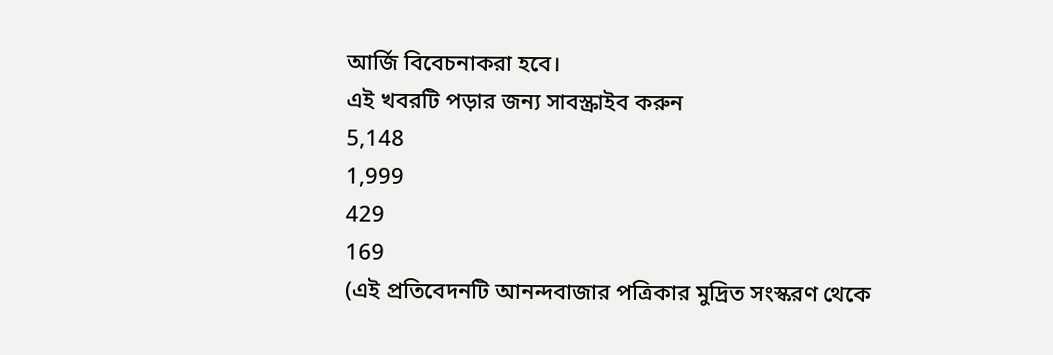আর্জি বিবেচনাকরা হবে।
এই খবরটি পড়ার জন্য সাবস্ক্রাইব করুন
5,148
1,999
429
169
(এই প্রতিবেদনটি আনন্দবাজার পত্রিকার মুদ্রিত সংস্করণ থেকে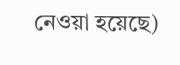নেওয়া হয়েছে)